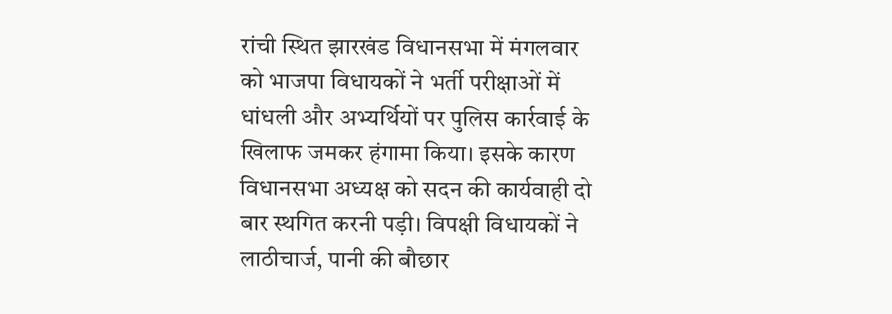रांची स्थित झारखंड विधानसभा में मंगलवार को भाजपा विधायकों ने भर्ती परीक्षाओं में धांधली और अभ्यर्थियों पर पुलिस कार्रवाई के खिलाफ जमकर हंगामा किया। इसके कारण विधानसभा अध्यक्ष को सदन की कार्यवाही दो बार स्थगित करनी पड़ी। विपक्षी विधायकों ने लाठीचार्ज, पानी की बौछार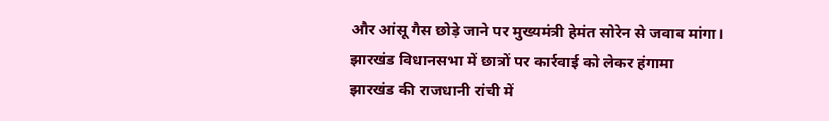और आंसू गैस छोड़े जाने पर मुख्यमंत्री हेमंत सोरेन से जवाब मांगा।
झारखंड विधानसभा में छात्रों पर कार्रवाई को लेकर हंगामा
झारखंड की राजधानी रांची में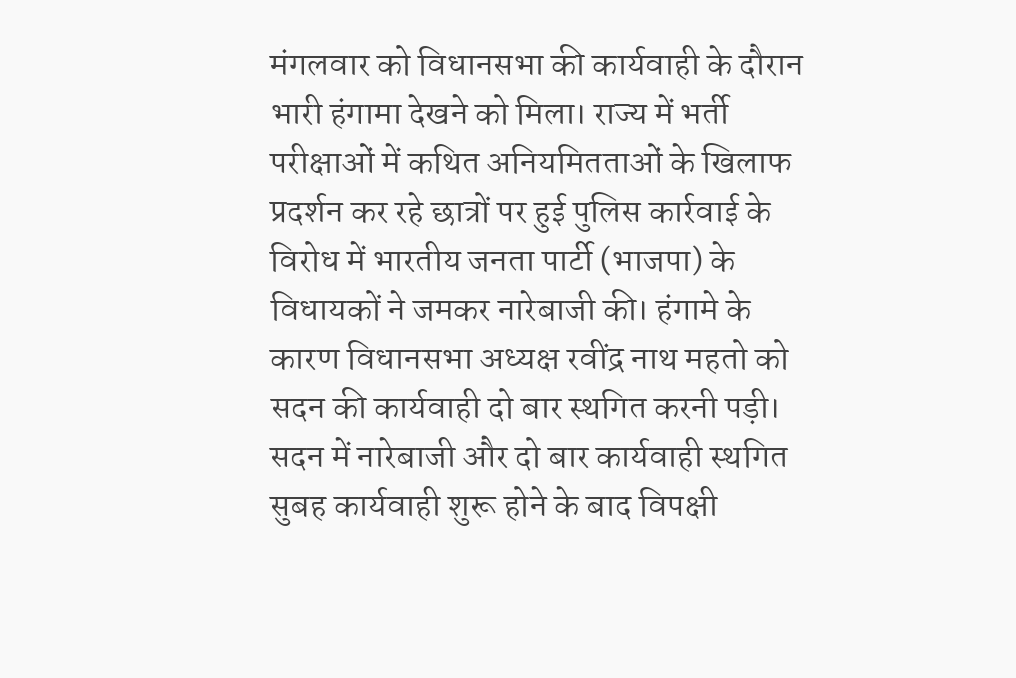मंगलवार को विधानसभा की कार्यवाही के दौरान भारी हंगामा देखने को मिला। राज्य में भर्ती परीक्षाओं में कथित अनियमितताओं के खिलाफ प्रदर्शन कर रहे छात्रों पर हुई पुलिस कार्रवाई के विरोध में भारतीय जनता पार्टी (भाजपा) के विधायकों ने जमकर नारेबाजी की। हंगामे के कारण विधानसभा अध्यक्ष रवींद्र नाथ महतो को सदन की कार्यवाही दो बार स्थगित करनी पड़ी।
सदन में नारेबाजी और दो बार कार्यवाही स्थगित
सुबह कार्यवाही शुरू होने के बाद विपक्षी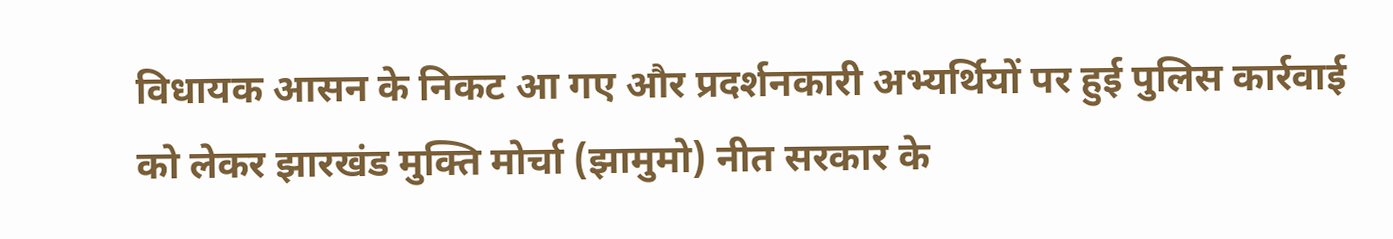विधायक आसन के निकट आ गए और प्रदर्शनकारी अभ्यर्थियों पर हुई पुलिस कार्रवाई को लेकर झारखंड मुक्ति मोर्चा (झामुमो) नीत सरकार के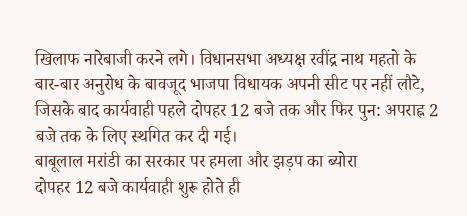खिलाफ नारेबाजी करने लगे। विधानसभा अध्यक्ष रवींद्र नाथ महतो के बार-बार अनुरोध के बावजूद भाजपा विधायक अपनी सीट पर नहीं लौटे, जिसके बाद कार्यवाही पहले दोपहर 12 बजे तक और फिर पुन: अपराह्न 2 बजे तक के लिए स्थगित कर दी गई।
बाबूलाल मरांडी का सरकार पर हमला और झड़प का ब्योरा
दोपहर 12 बजे कार्यवाही शुरू होते ही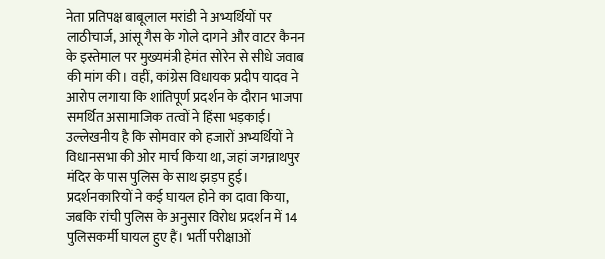नेता प्रतिपक्ष बाबूलाल मरांडी ने अभ्यर्थियों पर लाठीचार्ज, आंसू गैस के गोले दागने और वाटर कैनन के इस्तेमाल पर मुख्यमंत्री हेमंत सोरेन से सीधे जवाब की मांग की। वहीं, कांग्रेस विधायक प्रदीप यादव ने आरोप लगाया कि शांतिपूर्ण प्रदर्शन के दौरान भाजपा समर्थित असामाजिक तत्वों ने हिंसा भड़काई।
उल्लेखनीय है कि सोमवार को हजारों अभ्यर्थियों ने विधानसभा की ओर मार्च किया था, जहां जगन्नाथपुर मंदिर के पास पुलिस के साथ झड़प हुई। प्रदर्शनकारियों ने कई घायल होने का दावा किया, जबकि रांची पुलिस के अनुसार विरोध प्रदर्शन में 14 पुलिसकर्मी घायल हुए हैं। भर्ती परीक्षाओं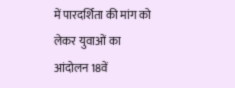में पारदर्शिता की मांग को लेकर युवाओं का आंदोलन 18वें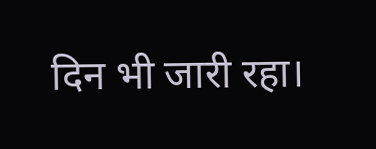दिन भी जारी रहा।